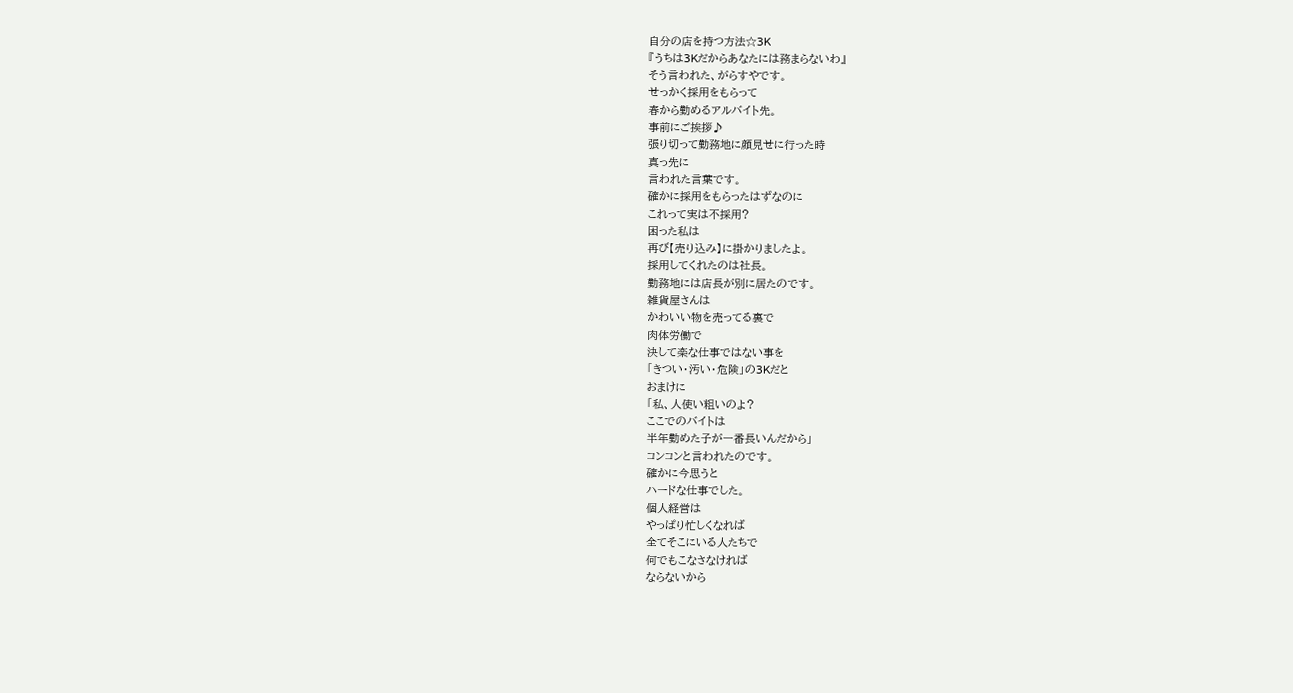自分の店を持つ方法☆3K
『うちは3Kだからあなたには務まらないわ』
そう言われた、がらすやです。
せっかく採用をもらって
春から勤めるアルバイト先。
事前にご挨拶♪
張り切って勤務地に顔見せに行った時
真っ先に
言われた言葉です。
確かに採用をもらったはずなのに
これって実は不採用?
困った私は
再び【売り込み】に掛かりましたよ。
採用してくれたのは社長。
勤務地には店長が別に居たのです。
雑貨屋さんは
かわいい物を売ってる裏で
肉体労働で
決して楽な仕事ではない事を
「きつい・汚い・危険」の3Kだと
おまけに
「私、人使い粗いのよ?
ここでのバイトは
半年勤めた子が一番長いんだから」
コンコンと言われたのです。
確かに今思うと
ハードな仕事でした。
個人経営は
やっぱり忙しくなれば
全てそこにいる人たちで
何でもこなさなければ
ならないから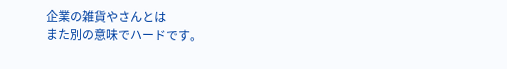企業の雑貨やさんとは
また別の意味でハードです。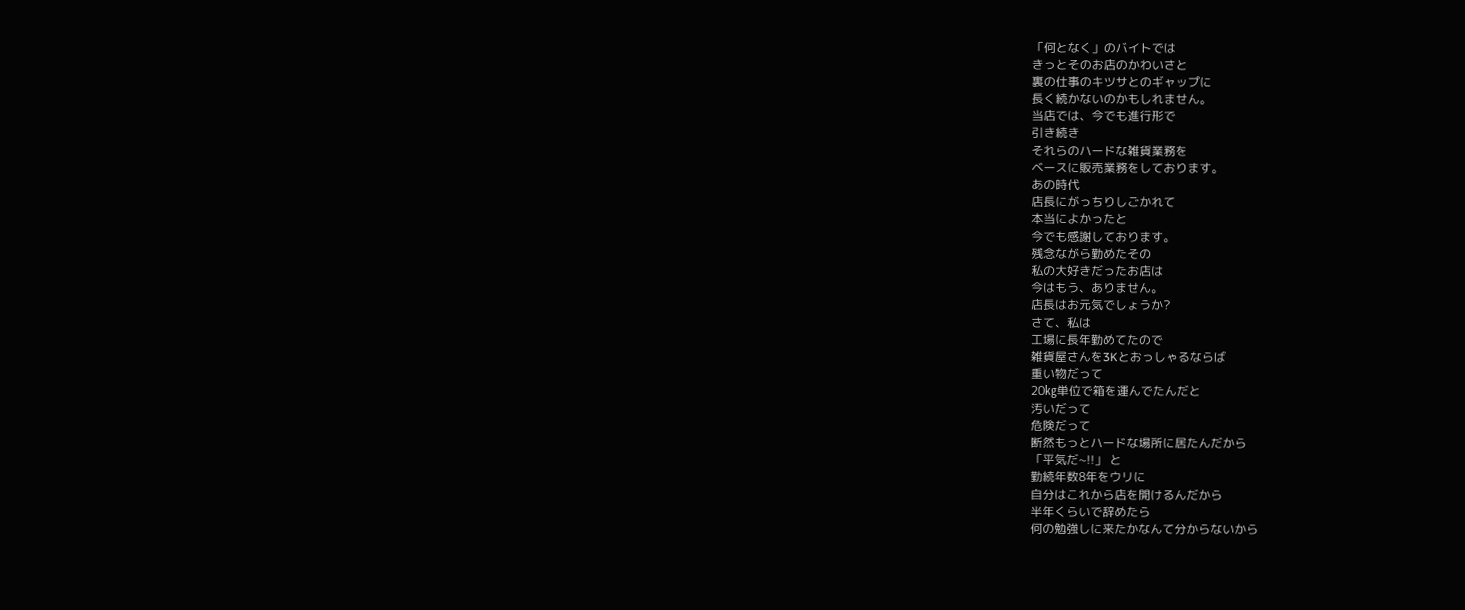「何となく」のバイトでは
きっとそのお店のかわいさと
裏の仕事のキツサとのギャップに
長く続かないのかもしれません。
当店では、今でも進行形で
引き続き
それらのハードな雑貨業務を
ベースに販売業務をしております。
あの時代
店長にがっちりしごかれて
本当によかったと
今でも感謝しております。
残念ながら勤めたその
私の大好きだったお店は
今はもう、ありません。
店長はお元気でしょうか?
さて、私は
工場に長年勤めてたので
雑貨屋さんを3Kとおっしゃるならば
重い物だって
20㎏単位で箱を運んでたんだと
汚いだって
危険だって
断然もっとハードな場所に居たんだから
「平気だ~!!」 と
勤続年数8年をウリに
自分はこれから店を開けるんだから
半年くらいで辞めたら
何の勉強しに来たかなんて分からないから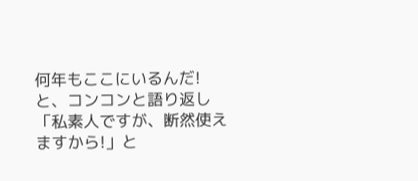何年もここにいるんだ!
と、コンコンと語り返し
「私素人ですが、断然使えますから!」と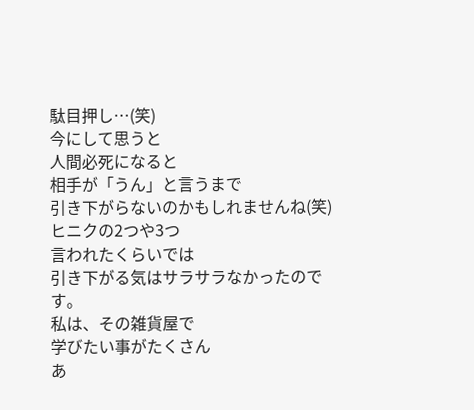駄目押し…(笑)
今にして思うと
人間必死になると
相手が「うん」と言うまで
引き下がらないのかもしれませんね(笑)
ヒニクの2つや3つ
言われたくらいでは
引き下がる気はサラサラなかったのです。
私は、その雑貨屋で
学びたい事がたくさん
あ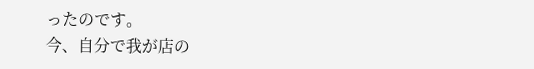ったのです。
今、自分で我が店の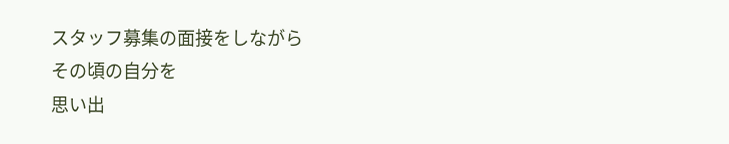スタッフ募集の面接をしながら
その頃の自分を
思い出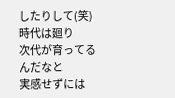したりして(笑)
時代は廻り
次代が育ってるんだなと
実感せずには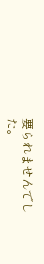要られませんでした。